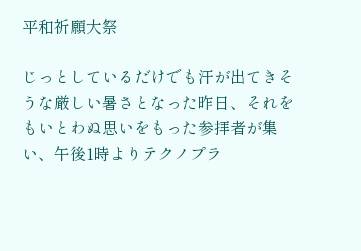平和祈願大祭

じっとしているだけでも汗が出てきそうな厳しい暑さとなった昨日、それをもいとわぬ思いをもった参拝者が集い、午後1時よりテクノプラ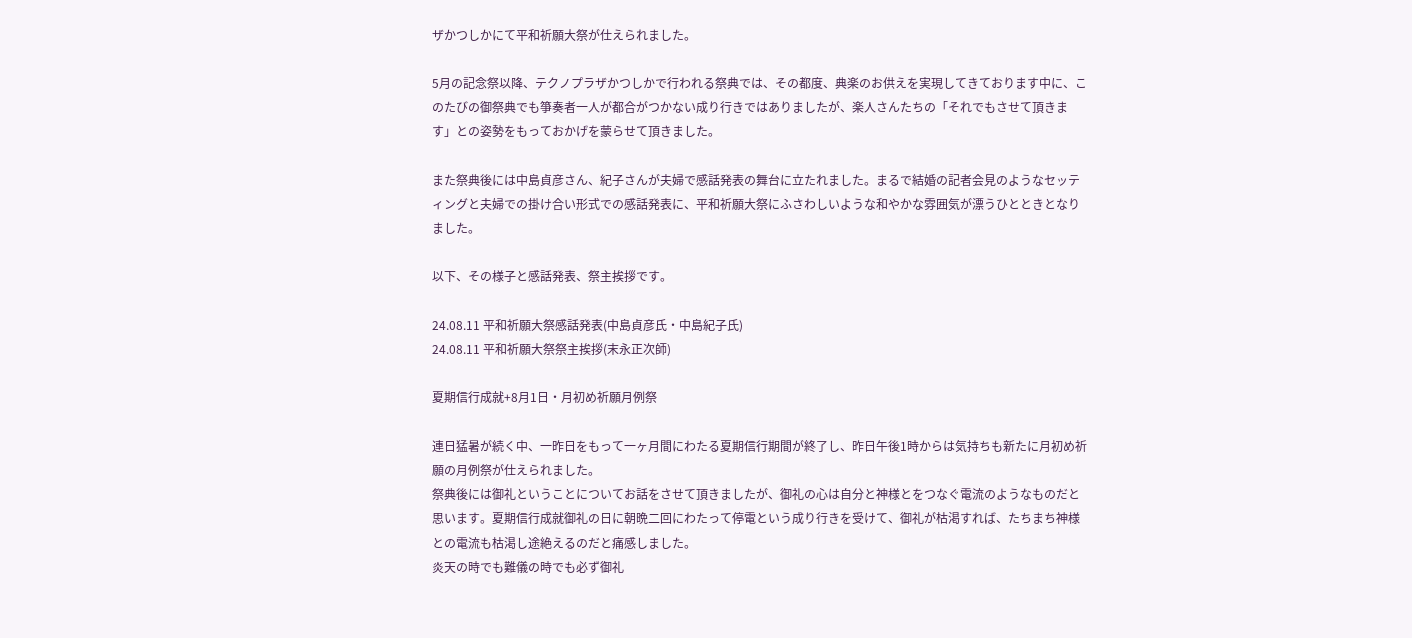ザかつしかにて平和祈願大祭が仕えられました。

5月の記念祭以降、テクノプラザかつしかで行われる祭典では、その都度、典楽のお供えを実現してきております中に、このたびの御祭典でも箏奏者一人が都合がつかない成り行きではありましたが、楽人さんたちの「それでもさせて頂きます」との姿勢をもっておかげを蒙らせて頂きました。

また祭典後には中島貞彦さん、紀子さんが夫婦で感話発表の舞台に立たれました。まるで結婚の記者会見のようなセッティングと夫婦での掛け合い形式での感話発表に、平和祈願大祭にふさわしいような和やかな雰囲気が漂うひとときとなりました。

以下、その様子と感話発表、祭主挨拶です。

24.08.11 平和祈願大祭感話発表(中島貞彦氏・中島紀子氏)
24.08.11 平和祈願大祭祭主挨拶(末永正次師)

夏期信行成就+8月1日・月初め祈願月例祭

連日猛暑が続く中、一昨日をもって一ヶ月間にわたる夏期信行期間が終了し、昨日午後1時からは気持ちも新たに月初め祈願の月例祭が仕えられました。
祭典後には御礼ということについてお話をさせて頂きましたが、御礼の心は自分と神様とをつなぐ電流のようなものだと思います。夏期信行成就御礼の日に朝晩二回にわたって停電という成り行きを受けて、御礼が枯渇すれば、たちまち神様との電流も枯渇し途絶えるのだと痛感しました。
炎天の時でも難儀の時でも必ず御礼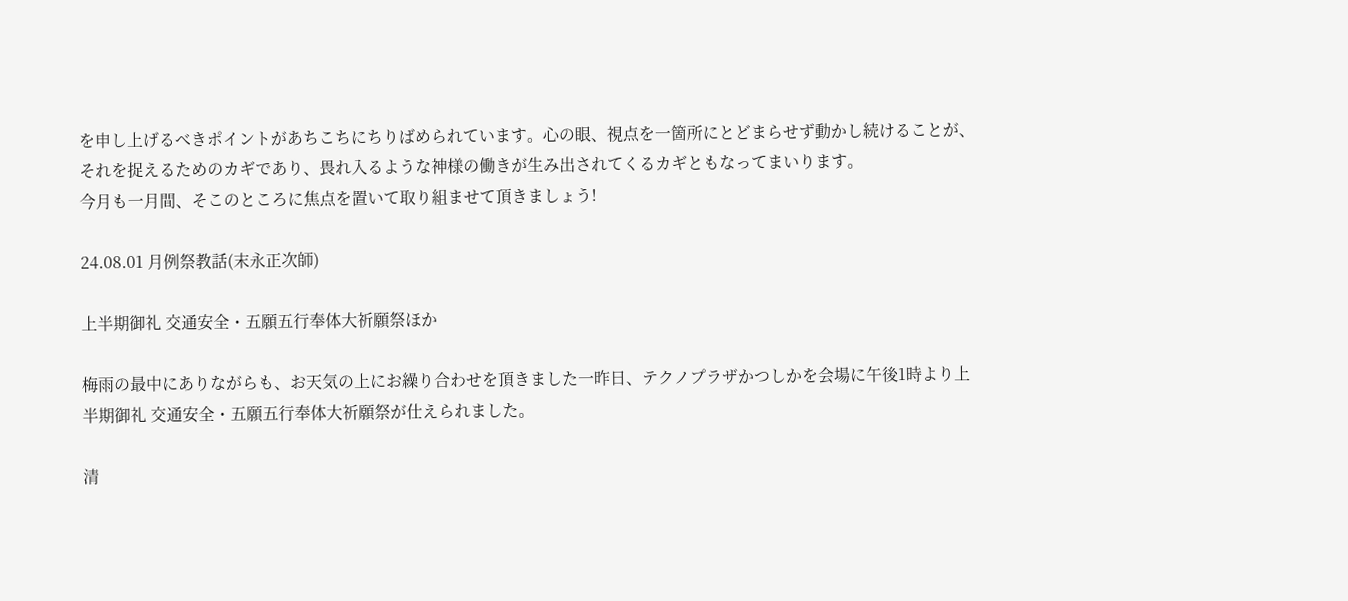を申し上げるべきポイントがあちこちにちりばめられています。心の眼、視点を一箇所にとどまらせず動かし続けることが、それを捉えるためのカギであり、畏れ入るような神様の働きが生み出されてくるカギともなってまいります。
今月も一月間、そこのところに焦点を置いて取り組ませて頂きましょう!

24.08.01 月例祭教話(末永正次師)

上半期御礼 交通安全・五願五行奉体大祈願祭ほか

梅雨の最中にありながらも、お天気の上にお繰り合わせを頂きました一昨日、テクノプラザかつしかを会場に午後1時より上半期御礼 交通安全・五願五行奉体大祈願祭が仕えられました。

清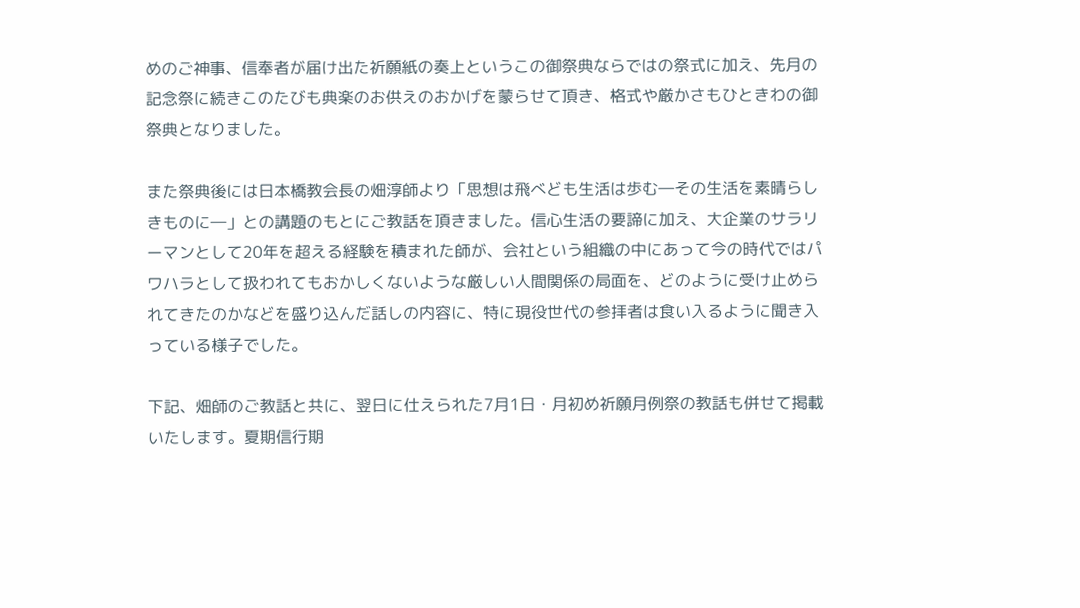めのご神事、信奉者が届け出た祈願紙の奏上というこの御祭典ならではの祭式に加え、先月の記念祭に続きこのたびも典楽のお供えのおかげを蒙らせて頂き、格式や厳かさもひときわの御祭典となりました。

また祭典後には日本橋教会長の畑淳師より「思想は飛べども生活は歩む―その生活を素晴らしきものに―」との講題のもとにご教話を頂きました。信心生活の要諦に加え、大企業のサラリーマンとして20年を超える経験を積まれた師が、会社という組織の中にあって今の時代ではパワハラとして扱われてもおかしくないような厳しい人間関係の局面を、どのように受け止められてきたのかなどを盛り込んだ話しの内容に、特に現役世代の参拝者は食い入るように聞き入っている様子でした。

下記、畑師のご教話と共に、翌日に仕えられた7月1日・月初め祈願月例祭の教話も併せて掲載いたします。夏期信行期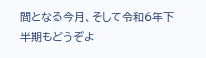間となる今月、そして令和6年下半期もどうぞよ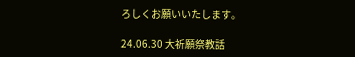ろしくお願いいたします。

24.06.30 大祈願祭教話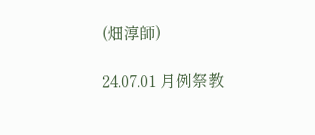(畑淳師)

24.07.01 月例祭教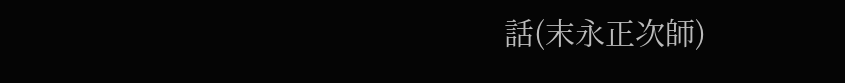話(末永正次師)